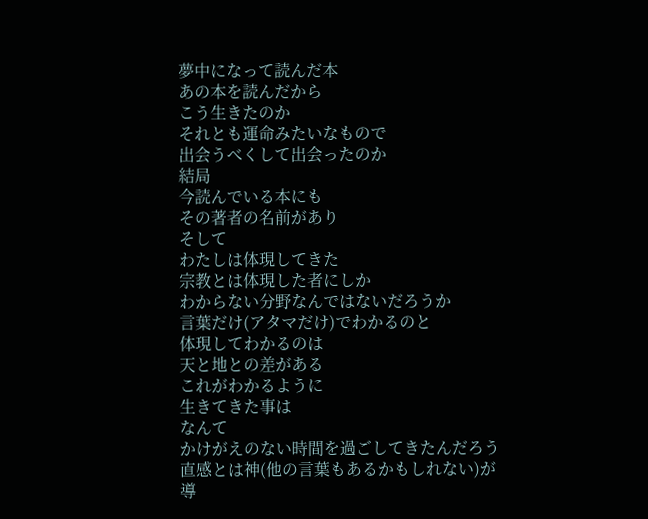夢中になって読んだ本
あの本を読んだから
こう生きたのか
それとも運命みたいなもので
出会うべくして出会ったのか
結局
今読んでいる本にも
その著者の名前があり
そして
わたしは体現してきた
宗教とは体現した者にしか
わからない分野なんではないだろうか
言葉だけ(アタマだけ)でわかるのと
体現してわかるのは
天と地との差がある
これがわかるように
生きてきた事は
なんて
かけがえのない時間を過ごしてきたんだろう
直感とは神(他の言葉もあるかもしれない)が
導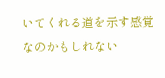いてくれる道を示す感覚なのかもしれない